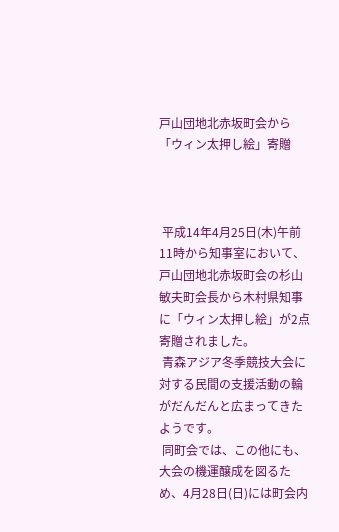戸山団地北赤坂町会から「ウィン太押し絵」寄贈



 平成14年4月25日(木)午前11時から知事室において、戸山団地北赤坂町会の杉山敏夫町会長から木村県知事に「ウィン太押し絵」が2点寄贈されました。
 青森アジア冬季競技大会に対する民間の支援活動の輪がだんだんと広まってきたようです。
 同町会では、この他にも、大会の機運醸成を図るため、4月28日(日)には町会内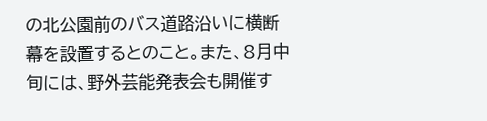の北公園前のバス道路沿いに横断幕を設置するとのこと。また、8月中旬には、野外芸能発表会も開催す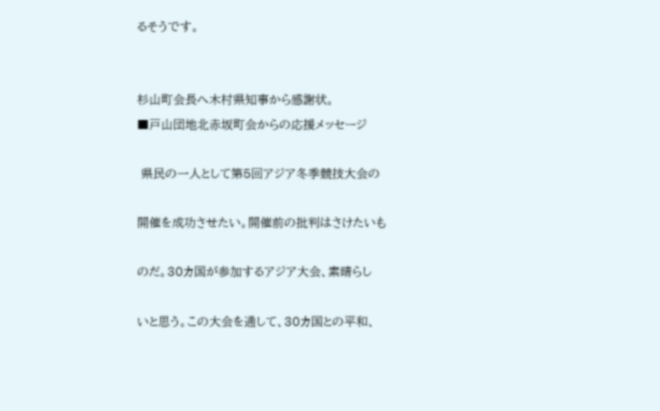るそうです。


杉山町会長へ木村県知事から感謝状。
■戸山団地北赤坂町会からの応援メッセージ

 県民の一人として第5回アジア冬季競技大会の

開催を成功させたい。開催前の批判はさけたいも

のだ。30カ国が参加するアジア大会、素晴らし

いと思う。この大会を通して、30カ国との平和、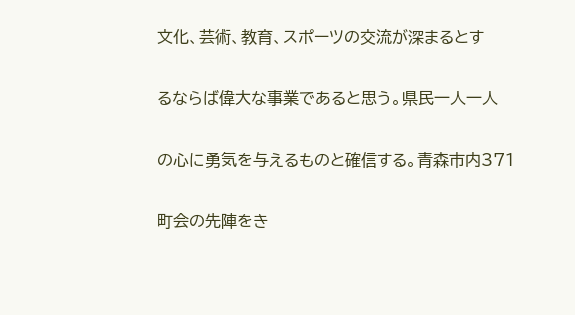文化、芸術、教育、スポーツの交流が深まるとす

るならば偉大な事業であると思う。県民一人一人

の心に勇気を与えるものと確信する。青森市内371

町会の先陣をき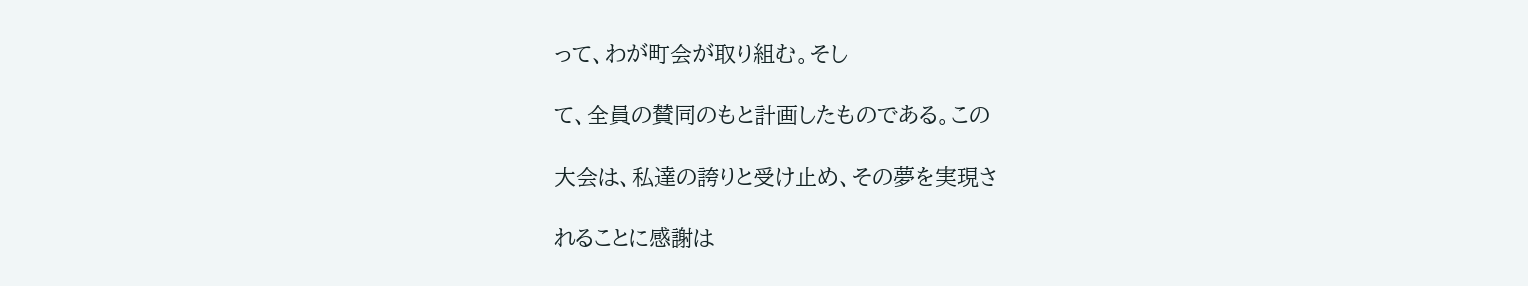って、わが町会が取り組む。そし

て、全員の賛同のもと計画したものである。この

大会は、私達の誇りと受け止め、その夢を実現さ

れることに感謝は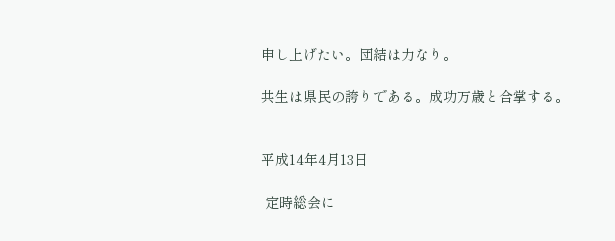申し上げたい。団結は力なり。

共生は県民の誇りである。成功万歳と合掌する。


平成14年4月13日

 定時総会に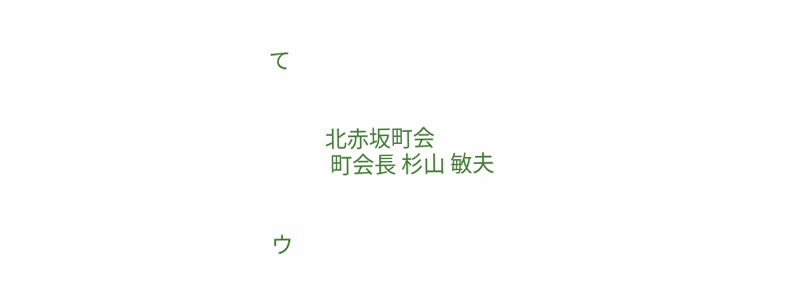て


           北赤坂町会
            町会長 杉山 敏夫


ウ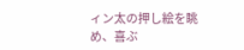ィン太の押し絵を眺め、喜ぶ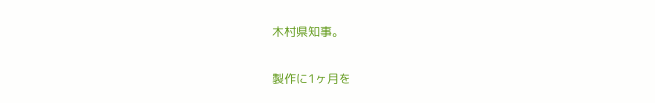木村県知事。

製作に1ヶ月を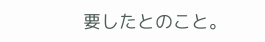要したとのこと。